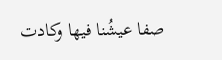صفا عيشُنا فيها وكادت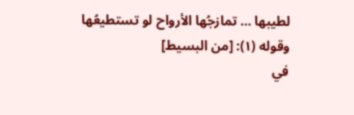لطيبها … تمازجُها الأرواح لو تستطيعُها
وقوله (١): [من البسيط]
في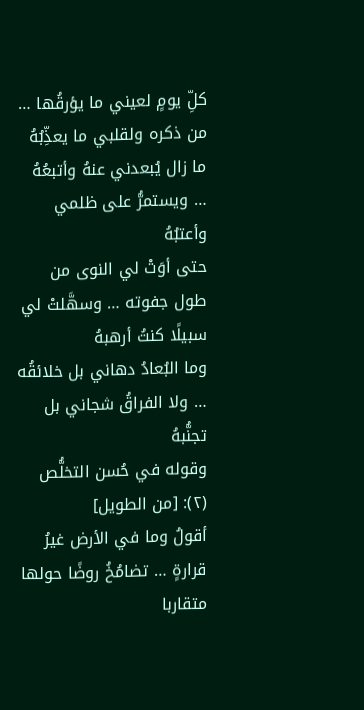كلِّ يومٍ لعيني ما يؤرقُها … من ذكره ولقلبي ما يعذِّبُهُ
ما زال يُبعدني عنهُ وأتبعُهُ … ويستمرُّ على ظلمي وأعتبُهُ
حتى أوَتْ لي النوى من طول جفوته … وسهَّلتْ لي سبيلًا كنتُ أرهبهُ
وما البُعادُ دهاني بل خلائقُه … ولا الفراقُ شجاني بل تجنُّبهُ
وقوله في حُسن التخلُّص (٢): [من الطويل]
أقولُ وما في الأرض غيرُ قرارةٍ … تضامُخُ روضًا حولها متقاربا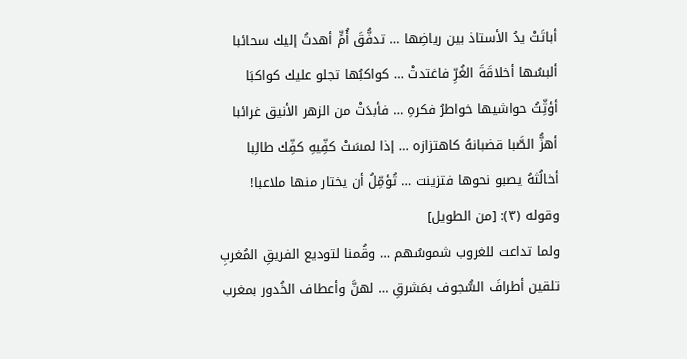أباتَتْ يدُ الأستاذ بين رياضِها … تدفُّقَ أُمٍّ أهدتُ إليك سحائبا
ألبسُها أخلاقَةَ الغُرِّ فاغتدتْ … كواكبُها تجلو عليك كواكبَا
أؤثِّثُ حواشيها خواطرُ فكرهِ … فأبدَتْ من الزهر الأنيق غرائبا
أهزُّ الصَّبا قضبانهُ كاهتزازه … إذا لمسَتْ كفِّيهِ كفِّك طالِبا
أخالُثهُ يصبو نحوها فتزينت … تُؤمِّلُ أن يختار منها ملاعبا!
وقوله (٣): [من الطويل]
ولما تداعت للغروب شموسُهم … وقُمنا لتوديع الفريقِ المُغربِ
تلقين أطرافَ السُّجوف بمَشرقِ … لهنَّ وأعطاف الخُدور بمغرب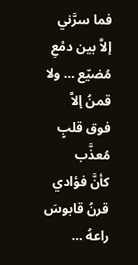فما سرَّني إلاَّ بين دمْعِ مُضيّع … ولا قمنُ إلاَّ فوق قلبٍ مُعذَّب
كأنَّ فؤادي قرنُ قابوسَ راعهُ …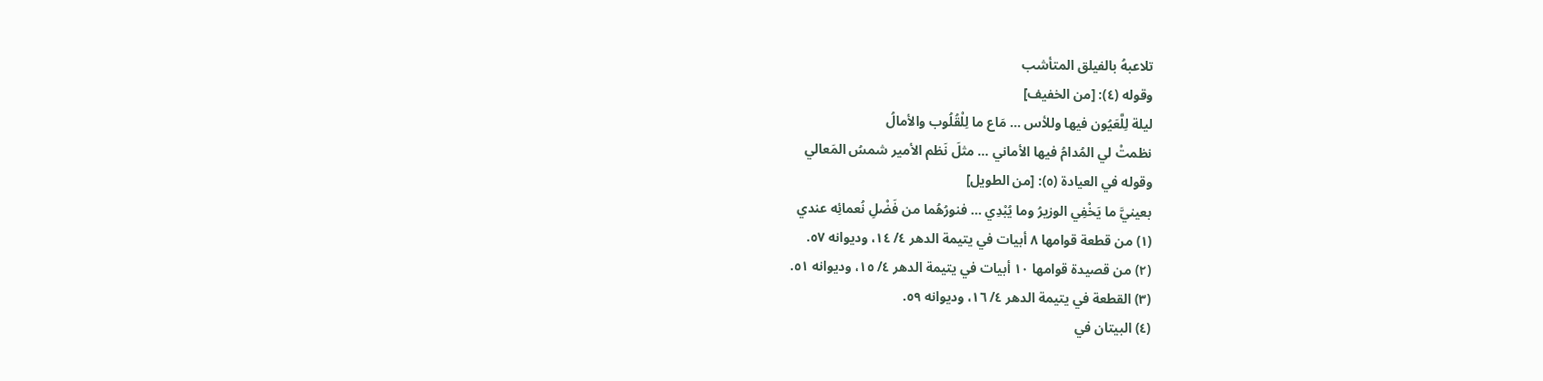تلاعبهُ بالفيلق المتأشب
وقوله (٤): [من الخفيف]
ليلة لِلَّعَيُون فيها وللأس … مَاع ما لِلْقُلُوب والأمالُ
نظمتْ لي المُدامُ فيها الأماني … مثلَ نَظم الأمير شمسُ المَعالي
وقوله في العيادة (٥): [من الطويل]
بعينيَّ ما يَخْفِي الوزيرُ وما يُبْدِي … فنورُهُما من فَضْلِ نُعمائِه عندي
(١) من قطعة قوامها ٨ أبيات في يتيمة الدهر ٤/ ١٤، وديوانه ٥٧.
(٢) من قصيدة قوامها ١٠ أبيات في يتيمة الدهر ٤/ ١٥، وديوانه ٥١.
(٣) القطعة في يتيمة الدهر ٤/ ١٦، وديوانه ٥٩.
(٤) البيتان في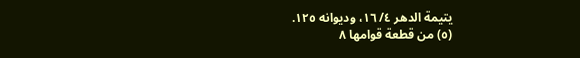يتيمة الدهر ٤/ ١٦، وديوانه ١٢٥.
(٥) من قطعة قوامها ٨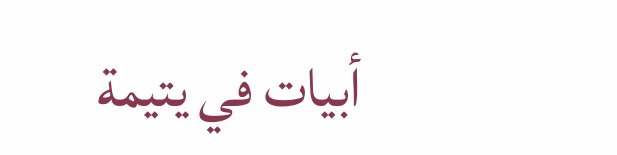أبيات في يتيمة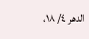الدهر ٤/ ١٨،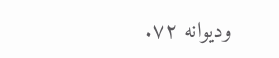وديوانه ٧٢.